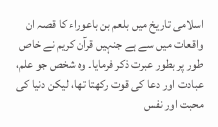اسلامی تاریخ میں بلعم بن باعوراء کا قصہ ان واقعات میں سے ہے جنہیں قرآن کریم نے خاص طور پر بطور عبرت ذکر فرمایا۔ وہ شخص جو علم، عبادت اور دعا کی قوت رکھتا تھا، لیکن دنیا کی محبت اور نفس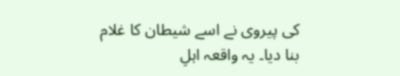کی پیروی نے اسے شیطان کا غلام بنا دیا۔ یہ واقعہ اہلِ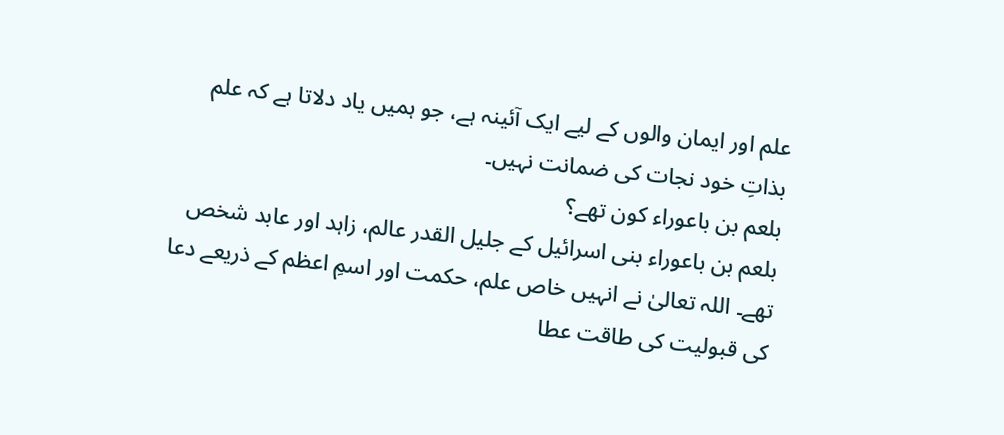علم اور ایمان والوں کے لیے ایک آئینہ ہے، جو ہمیں یاد دلاتا ہے کہ علم بذاتِ خود نجات کی ضمانت نہیں۔
بلعم بن باعوراء کون تھے؟
بلعم بن باعوراء بنی اسرائیل کے جلیل القدر عالم، زاہد اور عابد شخص تھے۔ اللہ تعالیٰ نے انہیں خاص علم، حکمت اور اسمِ اعظم کے ذریعے دعا کی قبولیت کی طاقت عطا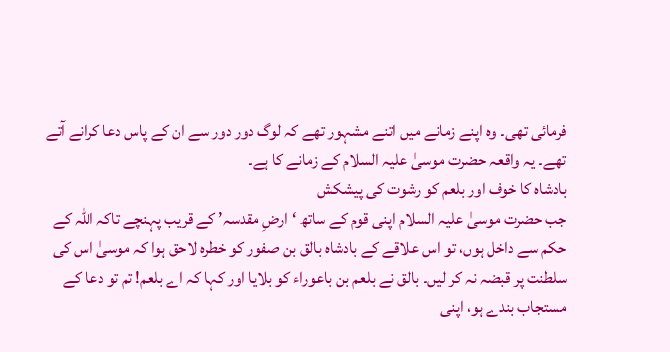فرمائی تھی۔ وہ اپنے زمانے میں اتنے مشہور تھے کہ لوگ دور دور سے ان کے پاس دعا کرانے آتے تھے۔ یہ واقعہ حضرت موسیٰ علیہ السلام کے زمانے کا ہے۔
بادشاہ کا خوف اور بلعم کو رشوت کی پیشکش
جب حضرت موسیٰ علیہ السلام اپنی قوم کے ساتھ ‘ارضِ مقدسہ’ کے قریب پہنچے تاکہ اللہ کے حکم سے داخل ہوں، تو اس علاقے کے بادشاہ بالق بن صفور کو خطرہ لاحق ہوا کہ موسیٰ اس کی سلطنت پر قبضہ نہ کر لیں۔ بالق نے بلعم بن باعوراء کو بلایا اور کہا کہ اے بلعم! تم تو دعا کے مستجاب بندے ہو، اپنی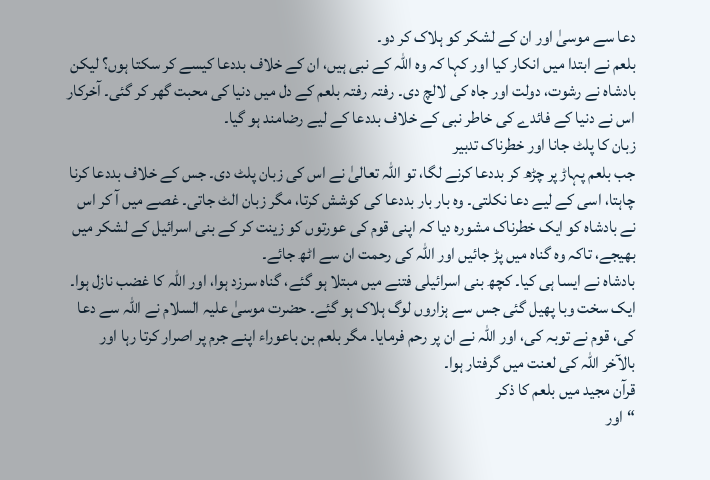دعا سے موسیٰ اور ان کے لشکر کو ہلاک کر دو۔
بلعم نے ابتدا میں انکار کیا اور کہا کہ وہ اللہ کے نبی ہیں، ان کے خلاف بددعا کیسے کر سکتا ہوں؟ لیکن بادشاہ نے رشوت، دولت اور جاہ کی لالچ دی۔ رفتہ رفتہ بلعم کے دل میں دنیا کی محبت گھر کر گئی۔ آخرکار اس نے دنیا کے فائدے کی خاطر نبی کے خلاف بددعا کے لیے رضامند ہو گیا۔
زبان کا پلٹ جانا اور خطرناک تدبیر
جب بلعم پہاڑ پر چڑھ کر بددعا کرنے لگا، تو اللہ تعالیٰ نے اس کی زبان پلٹ دی۔ جس کے خلاف بددعا کرنا چاہتا، اسی کے لیے دعا نکلتی۔ وہ بار بار بددعا کی کوشش کرتا، مگر زبان الٹ جاتی۔ غصے میں آ کر اس نے بادشاہ کو ایک خطرناک مشورہ دیا کہ اپنی قوم کی عورتوں کو زینت کر کے بنی اسرائیل کے لشکر میں بھیجے، تاکہ وہ گناہ میں پڑ جائیں اور اللہ کی رحمت ان سے اٹھ جائے۔
بادشاہ نے ایسا ہی کیا۔ کچھ بنی اسرائیلی فتنے میں مبتلا ہو گئے، گناہ سرزد ہوا، اور اللہ کا غضب نازل ہوا۔ ایک سخت وبا پھیل گئی جس سے ہزاروں لوگ ہلاک ہو گئے۔ حضرت موسیٰ علیہ السلام نے اللہ سے دعا کی، قوم نے توبہ کی، اور اللہ نے ان پر رحم فرمایا۔ مگر بلعم بن باعوراء اپنے جرم پر اصرار کرتا رہا اور بالآخر اللہ کی لعنت میں گرفتار ہوا۔
قرآن مجید میں بلعم کا ذکر
“اور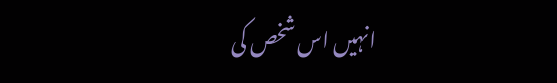انہیں اس شخص کی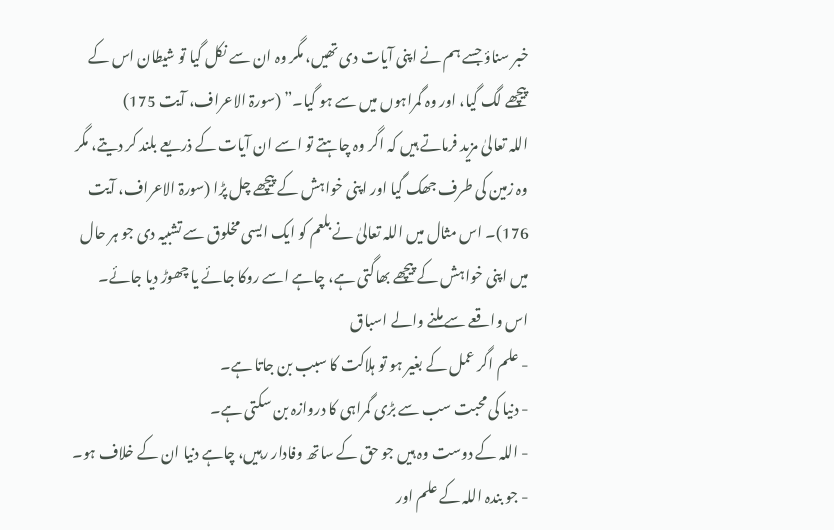خبر سناؤ جسے ہم نے اپنی آیات دی تھیں، مگر وہ ان سے نکل گیا تو شیطان اس کے پیچھے لگ گیا، اور وہ گمراہوں میں سے ہو گیا۔” (سورۃ الاعراف، آیت 175)
اللہ تعالیٰ مزید فرماتے ہیں کہ اگر وہ چاہتے تو اسے ان آیات کے ذریعے بلند کر دیتے، مگر وہ زمین کی طرف جھک گیا اور اپنی خواہش کے پیچھے چل پڑا (سورۃ الاعراف، آیت 176)۔ اس مثال میں اللہ تعالیٰ نے بلعم کو ایک ایسی مخلوق سے تشبیہ دی جو ہر حال میں اپنی خواہش کے پیچھے بھاگتی ہے، چاہے اسے روکا جائے یا چھوڑ دیا جائے۔
اس واقعے سے ملنے والے اسباق
- علم اگر عمل کے بغیر ہو تو ہلاکت کا سبب بن جاتا ہے۔
- دنیا کی محبت سب سے بڑی گمراہی کا دروازہ بن سکتی ہے۔
- اللہ کے دوست وہ ہیں جو حق کے ساتھ وفادار رہیں، چاہے دنیا ان کے خلاف ہو۔
- جو بندہ اللہ کے علم اور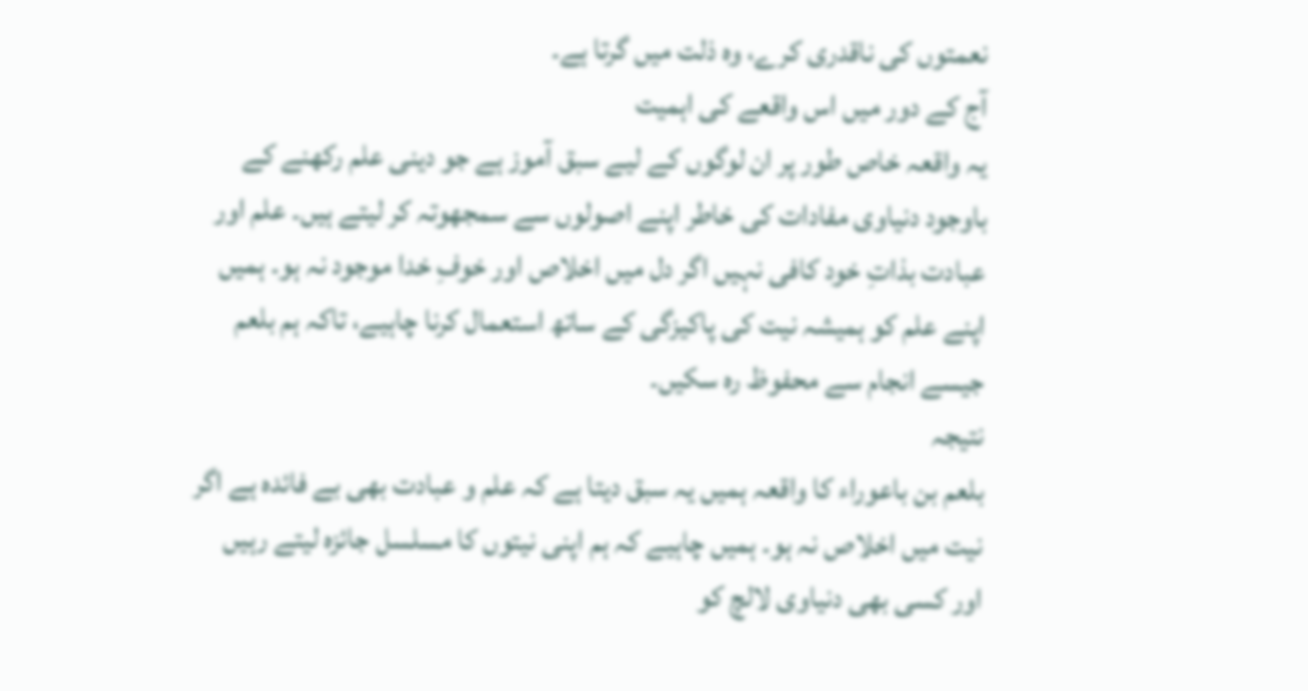نعمتوں کی ناقدری کرے، وہ ذلت میں گرتا ہے۔
آج کے دور میں اس واقعے کی اہمیت
یہ واقعہ خاص طور پر ان لوگوں کے لیے سبق آموز ہے جو دینی علم رکھنے کے باوجود دنیاوی مفادات کی خاطر اپنے اصولوں سے سمجھوتہ کر لیتے ہیں۔ علم اور عبادت بذاتِ خود کافی نہیں اگر دل میں اخلاص اور خوفِ خدا موجود نہ ہو۔ ہمیں اپنے علم کو ہمیشہ نیت کی پاکیزگی کے ساتھ استعمال کرنا چاہیے، تاکہ ہم بلعم جیسے انجام سے محفوظ رہ سکیں۔
نتیجہ
بلعم بن باعوراء کا واقعہ ہمیں یہ سبق دیتا ہے کہ علم و عبادت بھی بے فائدہ ہے اگر نیت میں اخلاص نہ ہو۔ ہمیں چاہیے کہ ہم اپنی نیتوں کا مسلسل جائزہ لیتے رہیں اور کسی بھی دنیاوی لالچ کو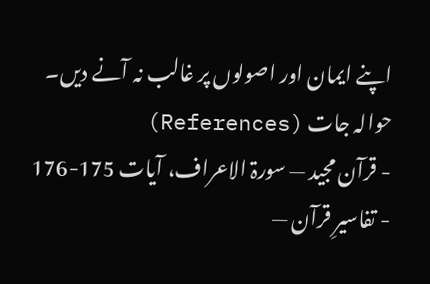اپنے ایمان اور اصولوں پر غالب نہ آنے دیں۔
حوالہ جات (References)
- قرآن مجید — سورۃ الاعراف، آیات 175-176
- تفاسیرِ قرآن —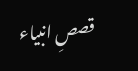قصصِ انبیاء